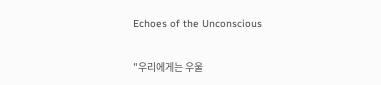Echoes of the Unconscious

"우리에게는 우울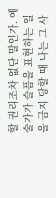할 권리조차 없단 말인가. 예술가가 슬픔을 표현하는 일을 금지 당할 때 나는 그 사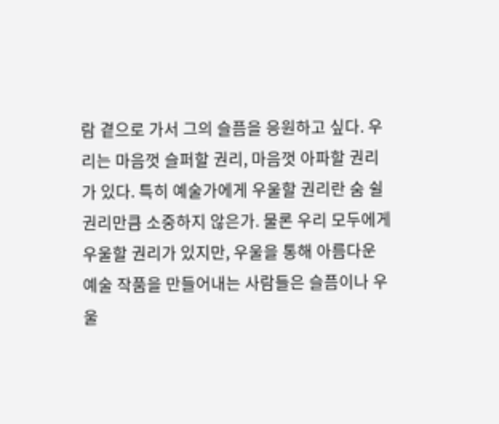람 곁으로 가서 그의 슬픔을 응원하고 싶다. 우리는 마음껏 슬퍼할 권리, 마음껏 아파할 권리가 있다. 특히 예술가에게 우울할 권리란 숨 쉴 권리만큼 소중하지 않은가. 물론 우리 모두에게 우울할 권리가 있지만, 우울을 통해 아름다운 예술 작품을 만들어내는 사람들은 슬픔이나 우울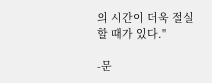의 시간이 더욱 절실할 때가 있다."

-문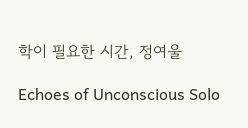학이 필요한 시간, 정여울

Echoes of Unconscious Solo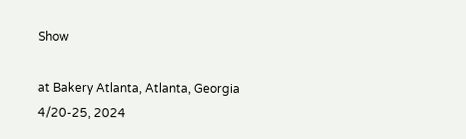Show

at Bakery Atlanta, Atlanta, Georgia 4/20-25, 2024